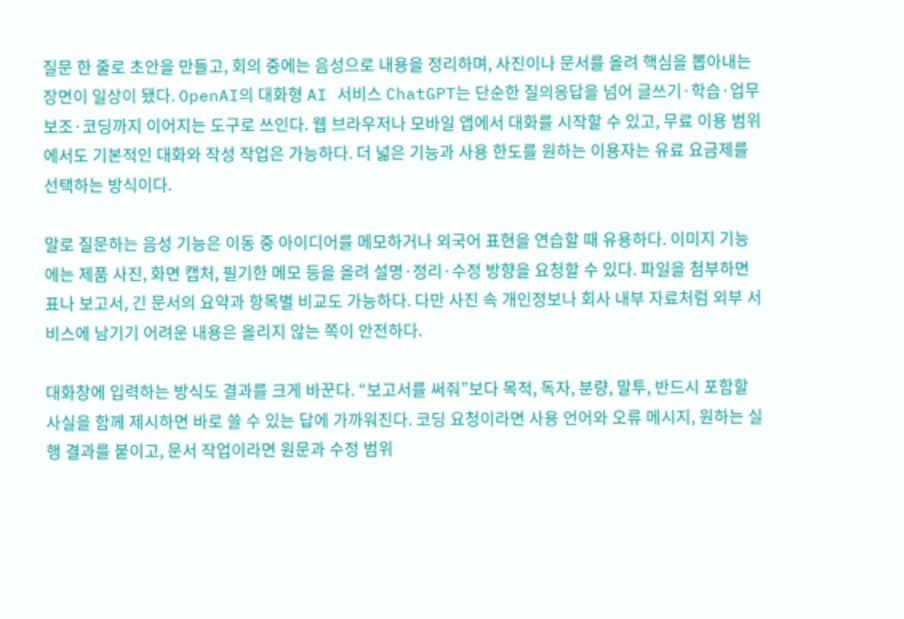질문 한 줄로 초안을 만들고, 회의 중에는 음성으로 내용을 정리하며, 사진이나 문서를 올려 핵심을 뽑아내는 장면이 일상이 됐다. OpenAI의 대화형 AI 서비스 ChatGPT는 단순한 질의응답을 넘어 글쓰기·학습·업무 보조·코딩까지 이어지는 도구로 쓰인다. 웹 브라우저나 모바일 앱에서 대화를 시작할 수 있고, 무료 이용 범위에서도 기본적인 대화와 작성 작업은 가능하다. 더 넓은 기능과 사용 한도를 원하는 이용자는 유료 요금제를 선택하는 방식이다.

말로 질문하는 음성 기능은 이동 중 아이디어를 메모하거나 외국어 표현을 연습할 때 유용하다. 이미지 기능에는 제품 사진, 화면 캡처, 필기한 메모 등을 올려 설명·정리·수정 방향을 요청할 수 있다. 파일을 첨부하면 표나 보고서, 긴 문서의 요약과 항목별 비교도 가능하다. 다만 사진 속 개인정보나 회사 내부 자료처럼 외부 서비스에 남기기 어려운 내용은 올리지 않는 쪽이 안전하다.

대화창에 입력하는 방식도 결과를 크게 바꾼다. “보고서를 써줘”보다 목적, 독자, 분량, 말투, 반드시 포함할 사실을 함께 제시하면 바로 쓸 수 있는 답에 가까워진다. 코딩 요청이라면 사용 언어와 오류 메시지, 원하는 실행 결과를 붙이고, 문서 작업이라면 원문과 수정 범위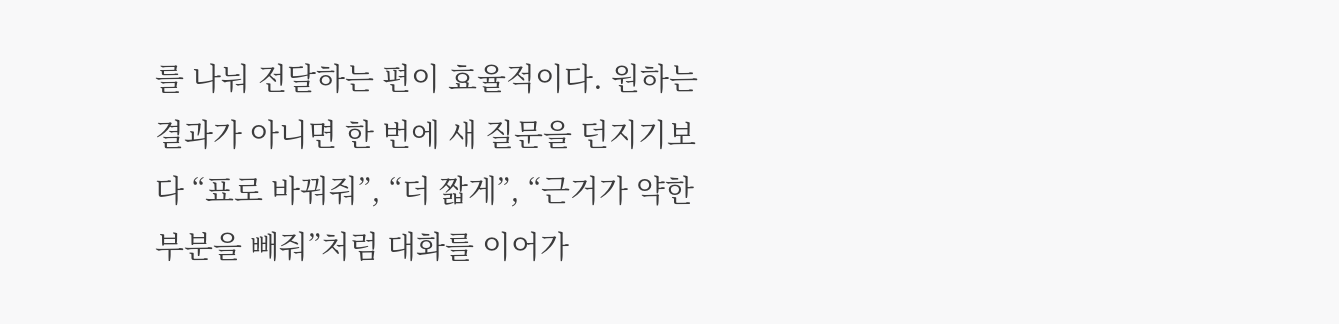를 나눠 전달하는 편이 효율적이다. 원하는 결과가 아니면 한 번에 새 질문을 던지기보다 “표로 바꿔줘”, “더 짧게”, “근거가 약한 부분을 빼줘”처럼 대화를 이어가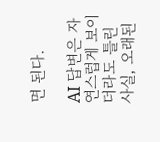면 된다.

AI 답변은 자연스럽게 보이더라도 틀린 사실, 오래된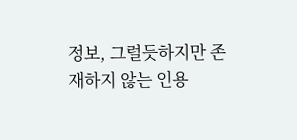정보, 그럴듯하지만 존재하지 않는 인용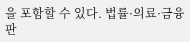을 포함할 수 있다. 법률·의료·금융 판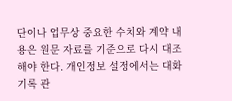단이나 업무상 중요한 수치와 계약 내용은 원문 자료를 기준으로 다시 대조해야 한다. 개인정보 설정에서는 대화 기록 관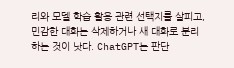리와 모델 학습 활용 관련 선택지를 살피고, 민감한 대화는 삭제하거나 새 대화로 분리하는 것이 낫다. ChatGPT는 판단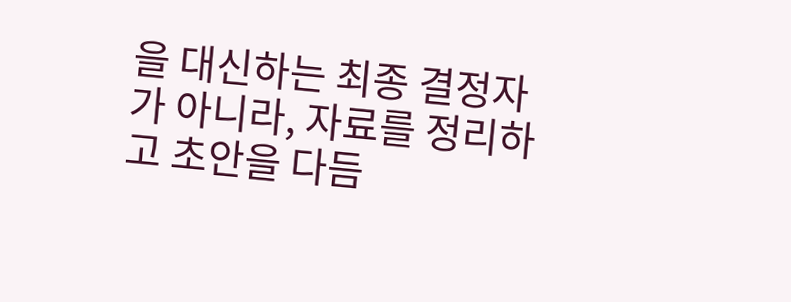을 대신하는 최종 결정자가 아니라, 자료를 정리하고 초안을 다듬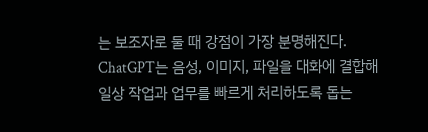는 보조자로 둘 때 강점이 가장 분명해진다.
ChatGPT는 음성, 이미지, 파일을 대화에 결합해 일상 작업과 업무를 빠르게 처리하도록 돕는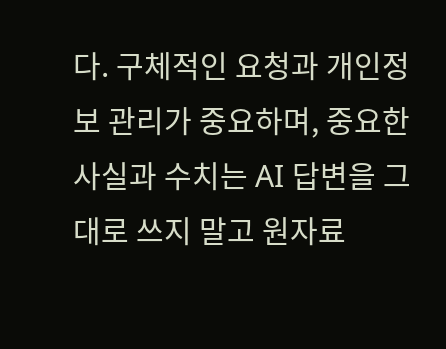다. 구체적인 요청과 개인정보 관리가 중요하며, 중요한 사실과 수치는 AI 답변을 그대로 쓰지 말고 원자료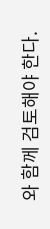와 함께 검토해야 한다.